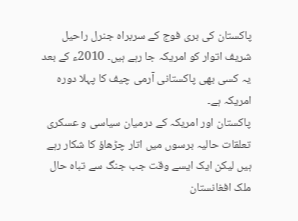پاکستان کی بری فوج کے سربراہ جنرل راحیل شریف اتوار کو امریکہ جا رہے ہیں۔ 2010ء کے بعد یہ کسی بھی پاکستانی آرمی چیف کا پہلا دورہ امریکہ ہے۔
پاکستان اور امریکہ کے درمیان سیاسی و عسکری تعلقات حالیہ برسوں میں اتار چڑھاؤ کا شکار رہے ہیں لیکن ایک ایسے وقت جب جنگ سے تباہ حال ملک افغانستان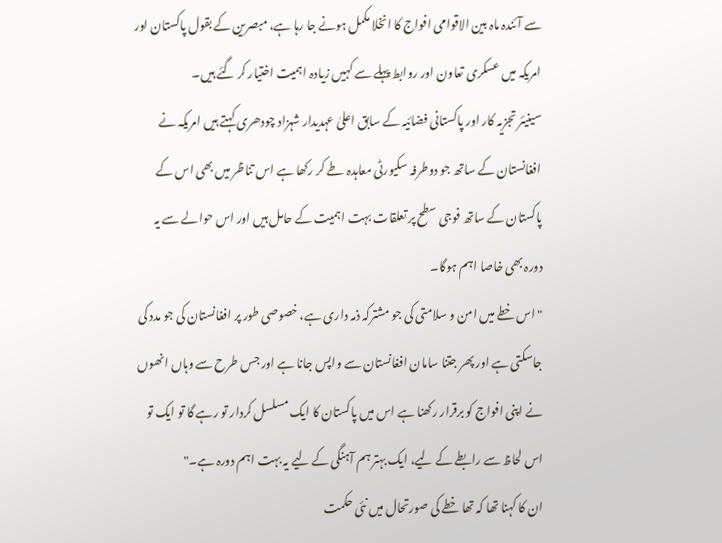سے آئندہ ماہ بین الاقوامی افواج کا انخلا مکمل ہونے جا رہا ہے، مبصرین کے بقول پاکستان اور امریکہ میں عسکری تعاون اور روابط پہلے سے کہیں زیادہ اہمیت اختیار کر گئے ہیں۔
سینیئر تجزیہ کار اور پاکستانی فضائیہ کے سابق اعلیٰ عہدیدار شہزاد چودھری کہتے ہیں امریکہ نے افغانستان کے ساتھ جو دوطرفہ سکیورٹی معاہدہ طے کر رکھا ہے اس تناظر میں بھی اس کے پاکستان کے ساتھ فوجی سطح پر تعلقات بہت اہمیت کے حامل ہیں اور اس حوالے سے یہ دورہ بھی خاصا اہم ہوگا۔
"اس خطے میں امن و سلامتی کی جو مشترکہ ذمہ داری ہے، خصوصی طور پر افغانستان کی جو مدد کی جاسکتی ہے اور پھر جتنا سامان افغانستان سے واپس جانا ہے اور جس طرح سے وہاں انھوں نے اپنی افواج کو برقرار رکھنا ہے اس میں پاکستان کا ایک مسلسل کردار تو رہے گا تو ایک تو اس لحاظ سے رابطے کے لیے، ایک بہتر ہم آہنگی کے لیے یہ بہت اہم دورہ ہے۔"
ان کا کہنا تھا کہ تھا خطے کی صورتحال میں نئی حکمت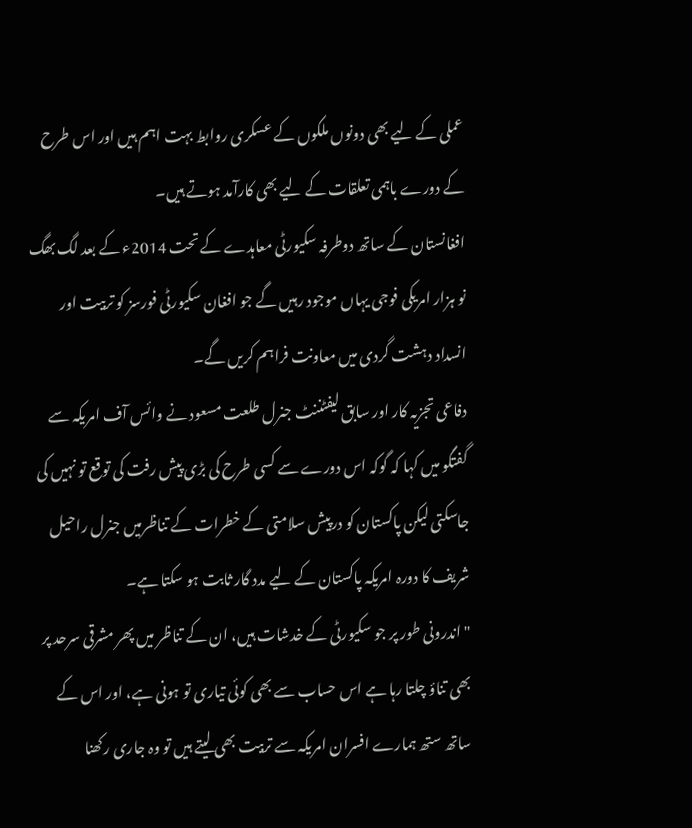عملی کے لیے بھی دونوں ملکوں کے عسکری روابط بہت اہم ہیں اور اس طرح کے دورے باہمی تعلقات کے لیے بھی کارآمد ہوتے ہیں۔
افغانستان کے ساتھ دوطرفہ سکیورٹی معاہدے کے تحت 2014ء کے بعد لگ بھگ نو ہزار امریکی فوجی یہاں موجود رہیں گے جو افغان سکیورٹی فورسز کو تربیت اور انسداد دہشت گردی میں معاونت فراہم کریں گے۔
دفاعی تجزیہ کار اور سابق لیفٹننٹ جنرل طلعت مسعود نے وائس آف امریکہ سے گفتگو میں کہا کہ گوکہ اس دورے سے کسی طرح کی بڑی پیش رفت کی توقع تو نہیں کی جاسکتی لیکن پاکستان کو درپیش سلامتی کے خطرات کے تناظرمیں جنرل راحیل شریف کا دورہ امریکہ پاکستان کے لیے مدد گار ثابت ہو سکتا ہے۔
"اندرونی طور پر جو سکیورٹی کے خدشات ہیں، ان کے تناظر میں پھر مشرقی سرحد پر بھی تناؤ چلتا رہا ہے اس حساب سے بھی کوئی تیاری تو ہونی ہے، اور اس کے ساتھ ستھ ہمارے افسران امریکہ سے تربیت بھی لیتے ہیں تو وہ جاری رکھنا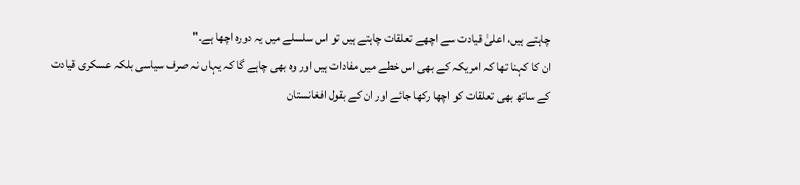چاہتے ہیں، اعلیٰ قیادت سے اچھے تعلقات چاہتے ہیں تو اس سلسلے میں یہ دورہ اچھا ہے۔"
ان کا کہنا تھا کہ امریکہ کے بھی اس خطے میں مفادات ہیں اور وہ بھی چاہے گا کہ یہاں نہ صرف سیاسی بلکہ عسکری قیادت کے ساتھ بھی تعلقات کو اچھا رکھا جائے اور ان کے بقول افغانستان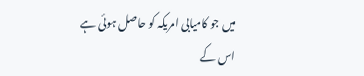میں جو کامیابی امریکہ کو حاصل ہوئی ہے اس کے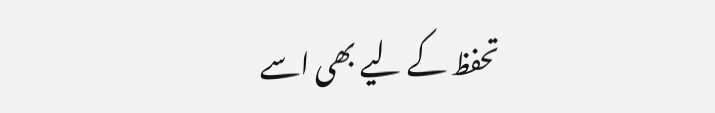تحفظ کے لیے بھی اسے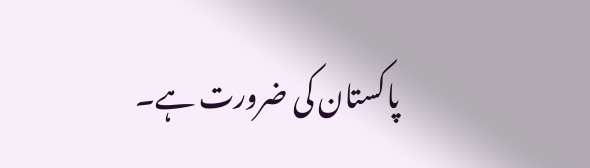پاکستان کی ضرورت ہے۔